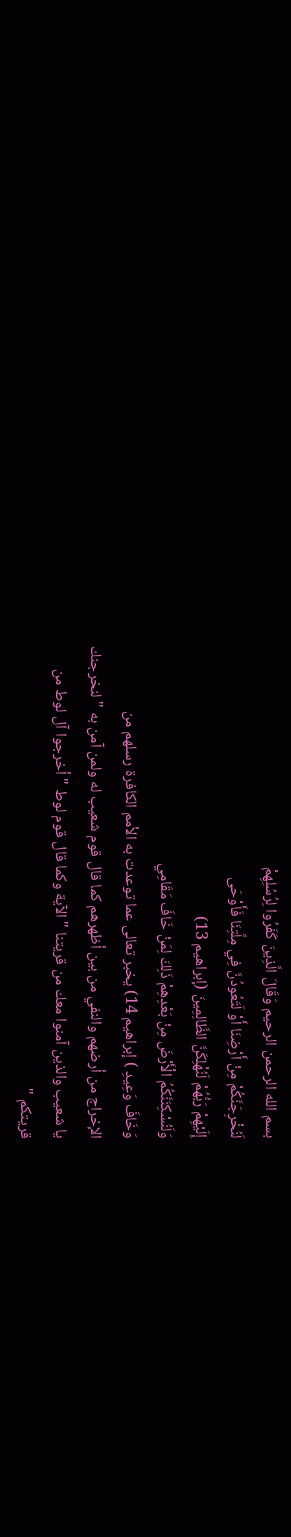بسم الله الرحمن الرحيم وَقَالَ الَّذِينَ كَفَرُوا لِرُسُلِهِمْ
لَنُخْرِجَنَّكُمْ مِنْ أَرْضِنَا أَوْ لَتَعُودُنَّ فِي مِلَّتِنَا فَأَوْحَى
إِلَيْهِمْ رَبُّهُمْ لَنُهْلِكَنَّ الظَّالِمِينَ (إبراهيم 13)
وَلَنُسْكِنَنَّكُمُ الْأَرْضَ مِنْ بَعْدِهِمْ ذَلِكَ لِمَنْ خَافَ مَقَامِي
وَخَافَ وَعِيدِ ) إبراهيم 14) يخبر تعالى عما توعدت به الأمم الكافرة رسلهم من
الإخراج من أرضهم والنفي من بين أظهرهم كما قال قوم شعيب له ولمن آمن به " لنخرجنك
يا شعيب والذين آمنوا معك من قريتنا " الآية وكما قال قوم لوط " أخرجوا آل لوط من
قريتكم "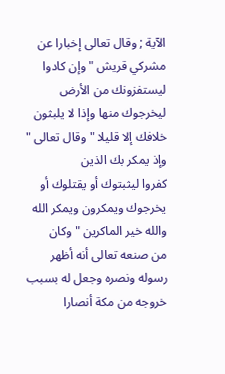الآية ; وقال تعالى إخبارا عن مشركي قريش " وإن كادوا ليستفزونك من الأرض
ليخرجوك منها وإذا لا يلبثون خلافك إلا قليلا " وقال تعالى " وإذ يمكر بك الذين
كفروا ليثبتوك أو يقتلوك أو يخرجوك ويمكرون ويمكر الله والله خير الماكرين " وكان
من صنعه تعالى أنه أظهر رسوله ونصره وجعل له بسبب خروجه من مكة أنصارا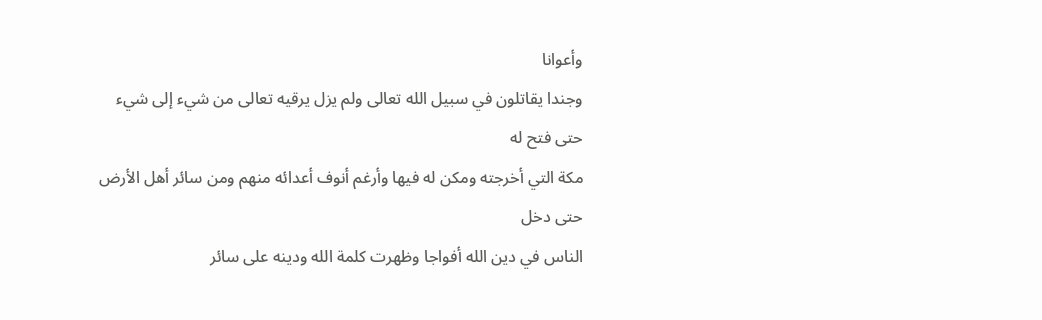وأعوانا
وجندا يقاتلون في سبيل الله تعالى ولم يزل يرقيه تعالى من شيء إلى شيء حتى فتح له
مكة التي أخرجته ومكن له فيها وأرغم أنوف أعدائه منهم ومن سائر أهل الأرض حتى دخل
الناس في دين الله أفواجا وظهرت كلمة الله ودينه على سائر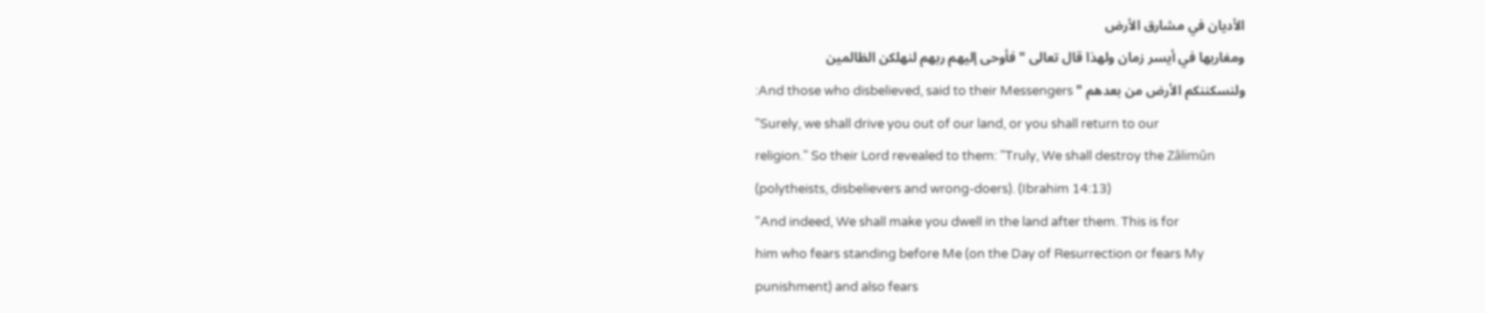الأديان في مشارق الأرض
ومغاربها في أيسر زمان ولهذا قال تعالى " فأوحى إليهم ربهم لنهلكن الظالمين
ولنسكننكم الأرض من بعدهم " And those who disbelieved, said to their Messengers:
"Surely, we shall drive you out of our land, or you shall return to our
religion." So their Lord revealed to them: "Truly, We shall destroy the Zâlimûn
(polytheists, disbelievers and wrong-doers). (Ibrahim 14:13)
"And indeed, We shall make you dwell in the land after them. This is for
him who fears standing before Me (on the Day of Resurrection or fears My
punishment) and also fears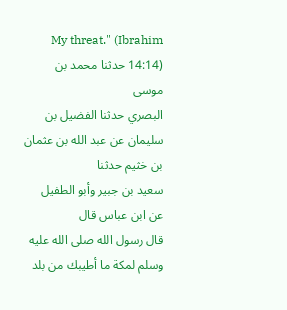My threat." (Ibrahim 14:14) حدثنا محمد بن موسى
البصري حدثنا الفضيل بن سليمان عن عبد الله بن عثمان بن خثيم حدثنا
سعيد بن جبير وأبو الطفيل عن ابن عباس قال
قال رسول الله صلى الله عليه وسلم لمكة ما أطيبك من بلد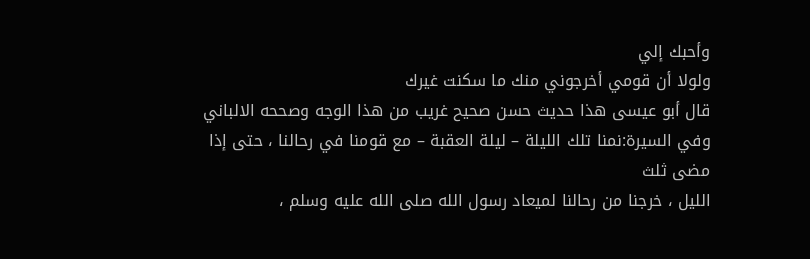وأحبك إلي
ولولا أن قومي أخرجوني منك ما سكنت غيرك
قال أبو عيسى هذا حديث حسن صحيح غريب من هذا الوجه وصححه الالباني
وفي السيرة:نمنا تلك الليلة – ليلة العقبة – مع قومنا في رحالنا ، حتى إذا مضى ثلث
الليل ، خرجنا من رحالنا لميعاد رسول الله صلى الله عليه وسلم ،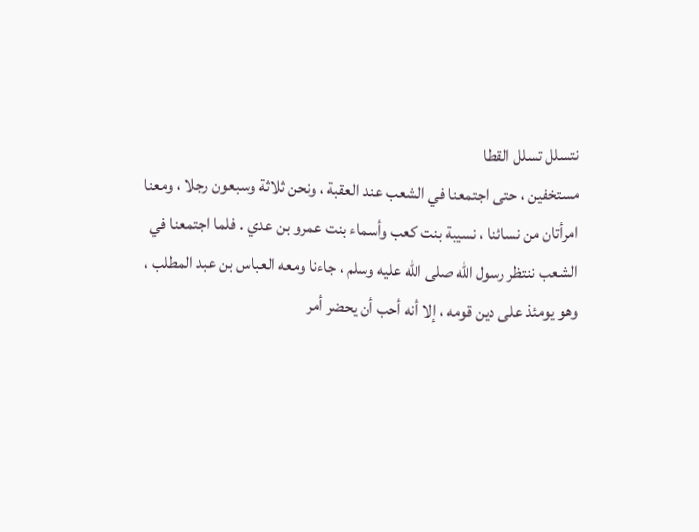نتسلل تسلل القطا
مستخفين ، حتى اجتمعنا في الشعب عند العقبة ، ونحن ثلاثة وسبعون رجلا ، ومعنا
امرأتان من نسائنا ، نسيبة بنت كعب وأسماء بنت عمرو بن عدي . فلما اجتمعنا في
الشعب ننتظر رسول الله صلى الله عليه وسلم ، جاءنا ومعه العباس بن عبد المطلب ،
وهو يومئذ على دين قومه ، إلا أنه أحب أن يحضر أمر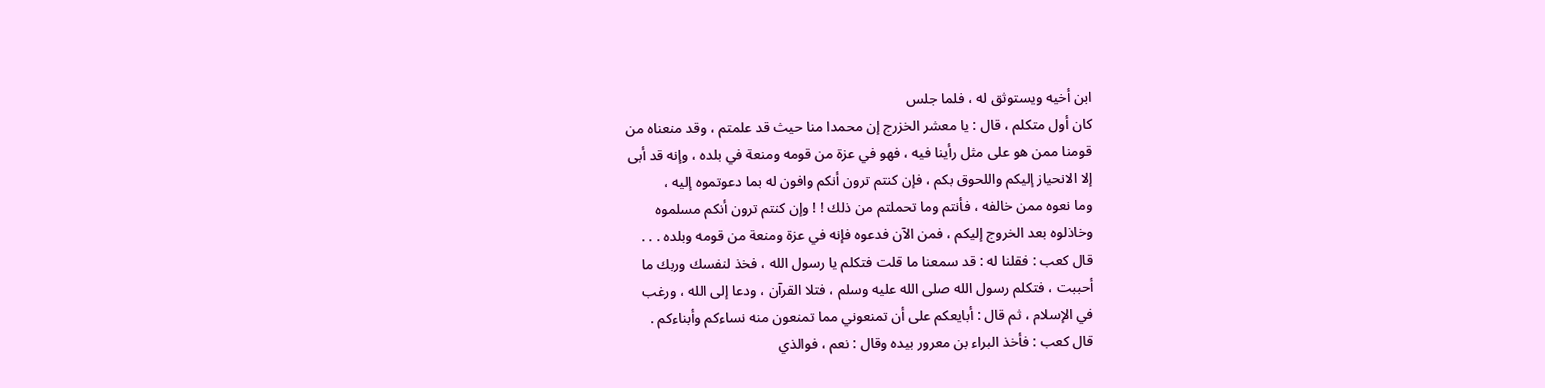ابن أخيه ويستوثق له ، فلما جلس
كان أول متكلم ، قال : يا معشر الخزرج إن محمدا منا حيث قد علمتم ، وقد منعناه من
قومنا ممن هو على مثل رأينا فيه ، فهو في عزة من قومه ومنعة في بلده ، وإنه قد أبى
إلا الانحياز إليكم واللحوق بكم ، فإن كنتم ترون أنكم وافون له بما دعوتموه إليه ،
وما نعوه ممن خالفه ، فأنتم وما تحملتم من ذلك ! ! وإن كنتم ترون أنكم مسلموه
وخاذلوه بعد الخروج إليكم ، فمن الآن فدعوه فإنه في عزة ومنعة من قومه وبلده . . .
قال كعب : فقلنا له : قد سمعنا ما قلت فتكلم يا رسول الله ، فخذ لنفسك وربك ما
أحببت ، فتكلم رسول الله صلى الله عليه وسلم ، فتلا القرآن ، ودعا إلى الله ، ورغب
في الإسلام ، ثم قال : أبايعكم على أن تمنعوني مما تمنعون منه نساءكم وأبناءكم .
قال كعب : فأخذ البراء بن معرور بيده وقال : نعم ، فوالذي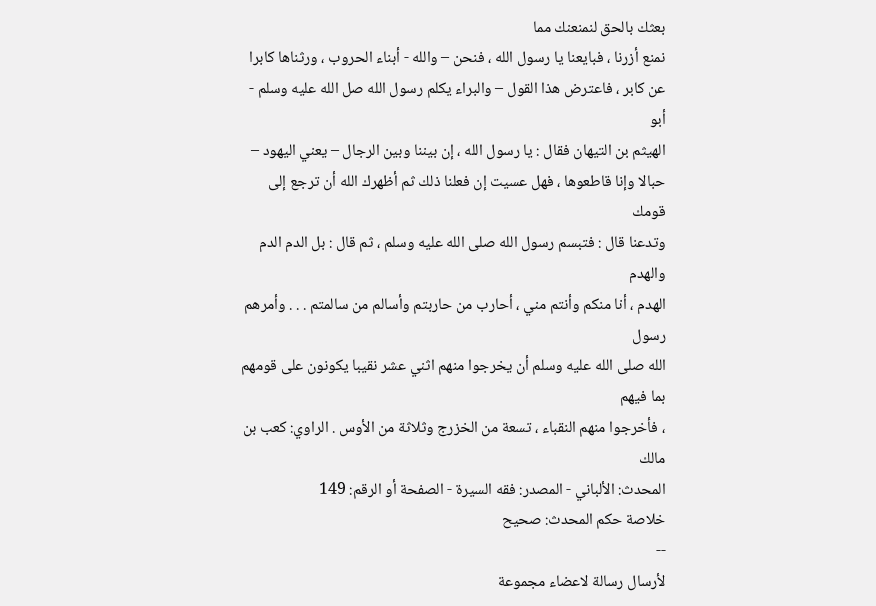بعثك بالحق لنمنعنك مما
نمنع أزرنا ، فبايعنا يا رسول الله ، فنحن – والله - أبناء الحروب ، ورثناها كابرا
عن كابر ، فاعترض هذا القول – والبراء يكلم رسول الله صل الله عليه وسلم - أبو
الهيثم بن التيهان فقال : يا رسول الله ، إن بيننا وبين الرجال – يعني اليهود –
حبالا وإنا قاطعوها ، فهل عسيت إن فعلنا ذلك ثم أظهرك الله أن ترجع إلى قومك
وتدعنا قال : فتبسم رسول الله صلى الله عليه وسلم ، ثم قال : بل الدم الدم والهدم
الهدم ، أنا منكم وأنتم مني ، أحارب من حاربتم وأسالم من سالمتم . . . وأمرهم رسول
الله صلى الله عليه وسلم أن يخرجوا منهم اثني عشر نقيبا يكونون على قومهم بما فيهم
، فأخرجوا منهم النقباء ، تسعة من الخزرج وثلاثة من الأوس . الراوي: كعب بن مالك
المحدث: الألباني - المصدر: فقه السيرة - الصفحة أو الرقم: 149
خلاصة حكم المحدث: صحيح
--
لأرسال رسالة لاعضاء مجموعة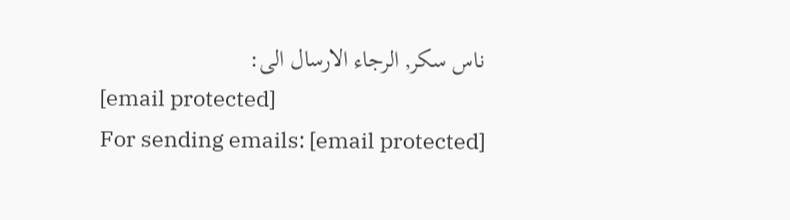ناس سكر, الرجاء الارسال الى:
[email protected]
For sending emails: [email protected]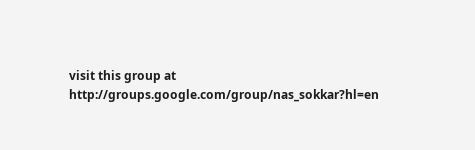visit this group at
http://groups.google.com/group/nas_sokkar?hl=en